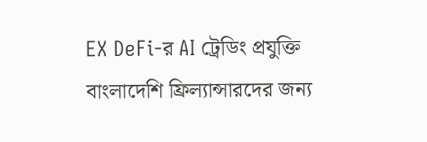EX DeFi-র AI ট্রেডিং প্রযুক্তি বাংলাদেশি ফ্রিল্যান্সারদের জন্য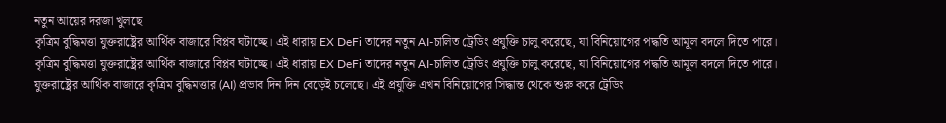নতুন আয়ের দরজা খুলছে
কৃত্রিম বুদ্ধিমত্তা যুক্তরাষ্ট্রের আর্থিক বাজারে বিপ্লব ঘটাচ্ছে। এই ধারায় EX DeFi তাদের নতুন AI-চালিত ট্রেডিং প্রযুক্তি চালু করেছে, যা বিনিয়োগের পদ্ধতি আমূল বদলে দিতে পারে।
কৃত্রিম বুদ্ধিমত্তা যুক্তরাষ্ট্রের আর্থিক বাজারে বিপ্লব ঘটাচ্ছে। এই ধারায় EX DeFi তাদের নতুন AI-চালিত ট্রেডিং প্রযুক্তি চালু করেছে, যা বিনিয়োগের পদ্ধতি আমূল বদলে দিতে পারে।
যুক্তরাষ্ট্রের আর্থিক বাজারে কৃত্রিম বুদ্ধিমত্তার (AI) প্রভাব দিন দিন বেড়েই চলেছে। এই প্রযুক্তি এখন বিনিয়োগের সিদ্ধান্ত থেকে শুরু করে ট্রেডিং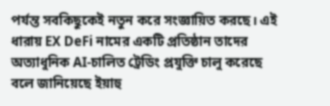পর্যন্ত সবকিছুকেই নতুন করে সংজ্ঞায়িত করছে। এই ধারায় EX DeFi নামের একটি প্রতিষ্ঠান তাদের অত্যাধুনিক AI-চালিত ট্রেডিং প্রযুক্তি চালু করেছে বলে জানিয়েছে ইয়াহু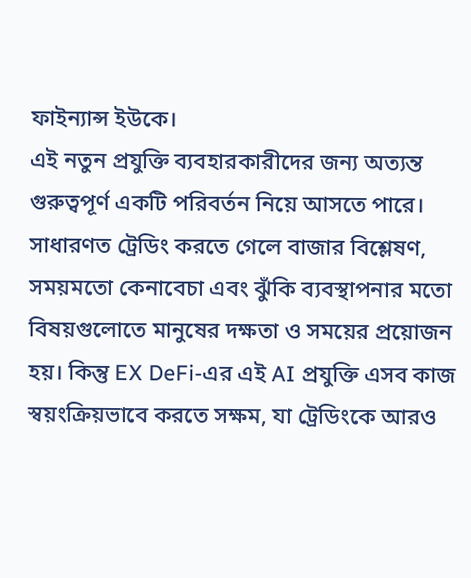ফাইন্যান্স ইউকে।
এই নতুন প্রযুক্তি ব্যবহারকারীদের জন্য অত্যন্ত গুরুত্বপূর্ণ একটি পরিবর্তন নিয়ে আসতে পারে। সাধারণত ট্রেডিং করতে গেলে বাজার বিশ্লেষণ, সময়মতো কেনাবেচা এবং ঝুঁকি ব্যবস্থাপনার মতো বিষয়গুলোতে মানুষের দক্ষতা ও সময়ের প্রয়োজন হয়। কিন্তু EX DeFi-এর এই AI প্রযুক্তি এসব কাজ স্বয়ংক্রিয়ভাবে করতে সক্ষম, যা ট্রেডিংকে আরও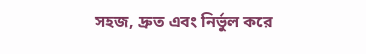সহজ, দ্রুত এবং নির্ভুল করে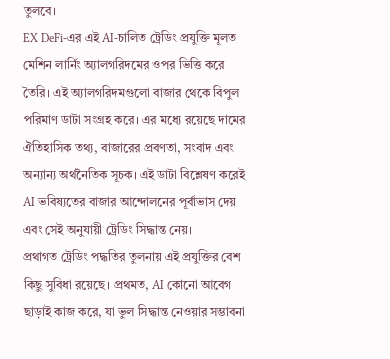তুলবে।
EX DeFi-এর এই AI-চালিত ট্রেডিং প্রযুক্তি মূলত মেশিন লার্নিং অ্যালগরিদমের ওপর ভিত্তি করে তৈরি। এই অ্যালগরিদমগুলো বাজার থেকে বিপুল পরিমাণ ডাটা সংগ্রহ করে। এর মধ্যে রয়েছে দামের ঐতিহাসিক তথ্য, বাজারের প্রবণতা, সংবাদ এবং অন্যান্য অর্থনৈতিক সূচক। এই ডাটা বিশ্লেষণ করেই AI ভবিষ্যতের বাজার আন্দোলনের পূর্বাভাস দেয় এবং সেই অনুযায়ী ট্রেডিং সিদ্ধান্ত নেয়।
প্রথাগত ট্রেডিং পদ্ধতির তুলনায় এই প্রযুক্তির বেশ কিছু সুবিধা রয়েছে। প্রথমত, AI কোনো আবেগ ছাড়াই কাজ করে, যা ভুল সিদ্ধান্ত নেওয়ার সম্ভাবনা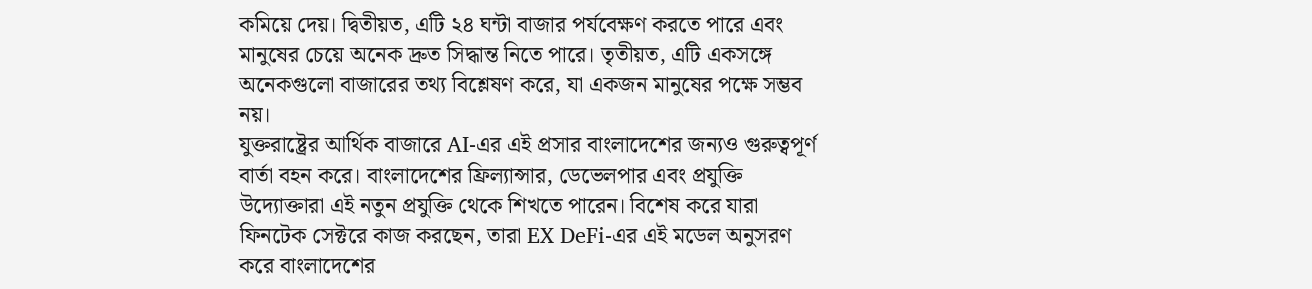কমিয়ে দেয়। দ্বিতীয়ত, এটি ২৪ ঘন্টা বাজার পর্যবেক্ষণ করতে পারে এবং মানুষের চেয়ে অনেক দ্রুত সিদ্ধান্ত নিতে পারে। তৃতীয়ত, এটি একসঙ্গে অনেকগুলো বাজারের তথ্য বিশ্লেষণ করে, যা একজন মানুষের পক্ষে সম্ভব নয়।
যুক্তরাষ্ট্রের আর্থিক বাজারে AI-এর এই প্রসার বাংলাদেশের জন্যও গুরুত্বপূর্ণ বার্তা বহন করে। বাংলাদেশের ফ্রিল্যান্সার, ডেভেলপার এবং প্রযুক্তি উদ্যোক্তারা এই নতুন প্রযুক্তি থেকে শিখতে পারেন। বিশেষ করে যারা ফিনটেক সেক্টরে কাজ করছেন, তারা EX DeFi-এর এই মডেল অনুসরণ করে বাংলাদেশের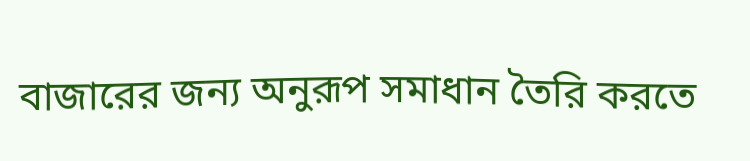বাজারের জন্য অনুরূপ সমাধান তৈরি করতে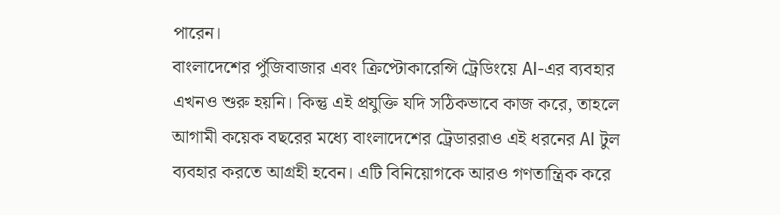পারেন।
বাংলাদেশের পুঁজিবাজার এবং ক্রিপ্টোকারেন্সি ট্রেডিংয়ে AI-এর ব্যবহার এখনও শুরু হয়নি। কিন্তু এই প্রযুক্তি যদি সঠিকভাবে কাজ করে, তাহলে আগামী কয়েক বছরের মধ্যে বাংলাদেশের ট্রেডাররাও এই ধরনের AI টুল ব্যবহার করতে আগ্রহী হবেন। এটি বিনিয়োগকে আরও গণতান্ত্রিক করে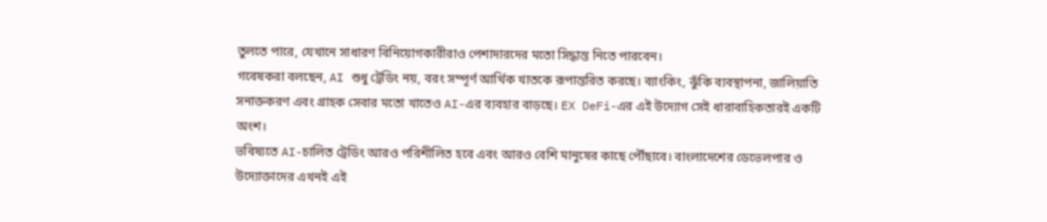তুলতে পারে, যেখানে সাধারণ বিনিয়োগকারীরাও পেশাদারদের মতো সিদ্ধান্ত নিতে পারবেন।
গবেষকরা বলছেন, AI শুধু ট্রেডিং নয়, বরং সম্পূর্ণ আর্থিক খাতকে রূপান্তরিত করছে। ব্যাংকিং, ঝুঁকি ব্যবস্থাপনা, জালিয়াতি সনাক্তকরণ এবং গ্রাহক সেবার মতো খাতেও AI-এর ব্যবহার বাড়ছে। EX DeFi-এর এই উদ্যোগ সেই ধারাবাহিকতারই একটি অংশ।
ভবিষ্যতে AI-চালিত ট্রেডিং আরও পরিশীলিত হবে এবং আরও বেশি মানুষের কাছে পৌঁছাবে। বাংলাদেশের ডেভেলপার ও উদ্যোক্তাদের এখনই এই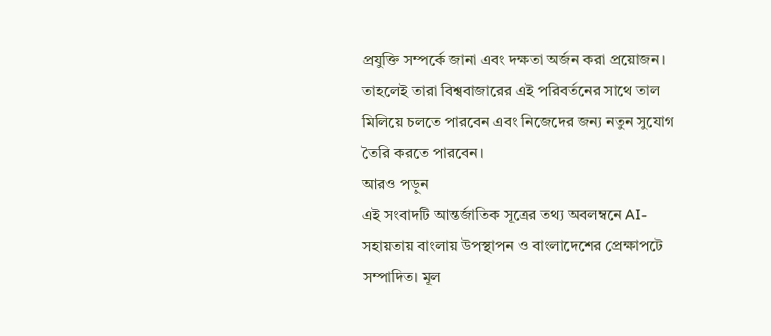প্রযুক্তি সম্পর্কে জানা এবং দক্ষতা অর্জন করা প্রয়োজন। তাহলেই তারা বিশ্ববাজারের এই পরিবর্তনের সাথে তাল মিলিয়ে চলতে পারবেন এবং নিজেদের জন্য নতুন সুযোগ তৈরি করতে পারবেন।
আরও পড়ুন
এই সংবাদটি আন্তর্জাতিক সূত্রের তথ্য অবলম্বনে AI-সহায়তায় বাংলায় উপস্থাপন ও বাংলাদেশের প্রেক্ষাপটে সম্পাদিত। মূল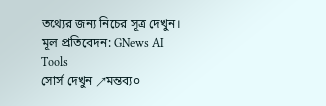তথ্যের জন্য নিচের সূত্র দেখুন।
মূল প্রতিবেদন: GNews AI Tools
সোর্স দেখুন ↗মন্তব্য০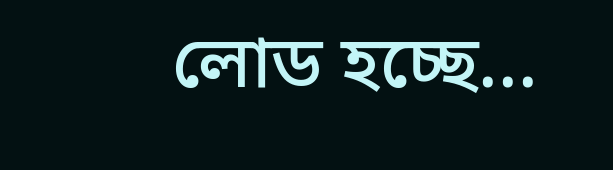লোড হচ্ছে...